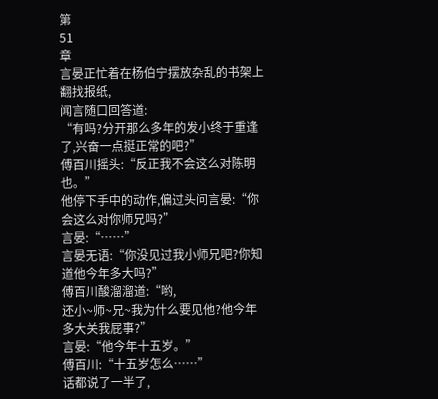第
51
章
言晏正忙着在杨伯宁摆放杂乱的书架上翻找报纸,
闻言随口回答道:
“有吗?分开那么多年的发小终于重逢了,兴奋一点挺正常的吧?”
傅百川摇头:“反正我不会这么对陈明也。”
他停下手中的动作,偏过头问言晏:“你会这么对你师兄吗?”
言晏:“……”
言晏无语:“你没见过我小师兄吧?你知道他今年多大吗?”
傅百川酸溜溜道:“哟,
还小~师~兄~我为什么要见他?他今年多大关我屁事?”
言晏:“他今年十五岁。”
傅百川:“十五岁怎么……”
话都说了一半了,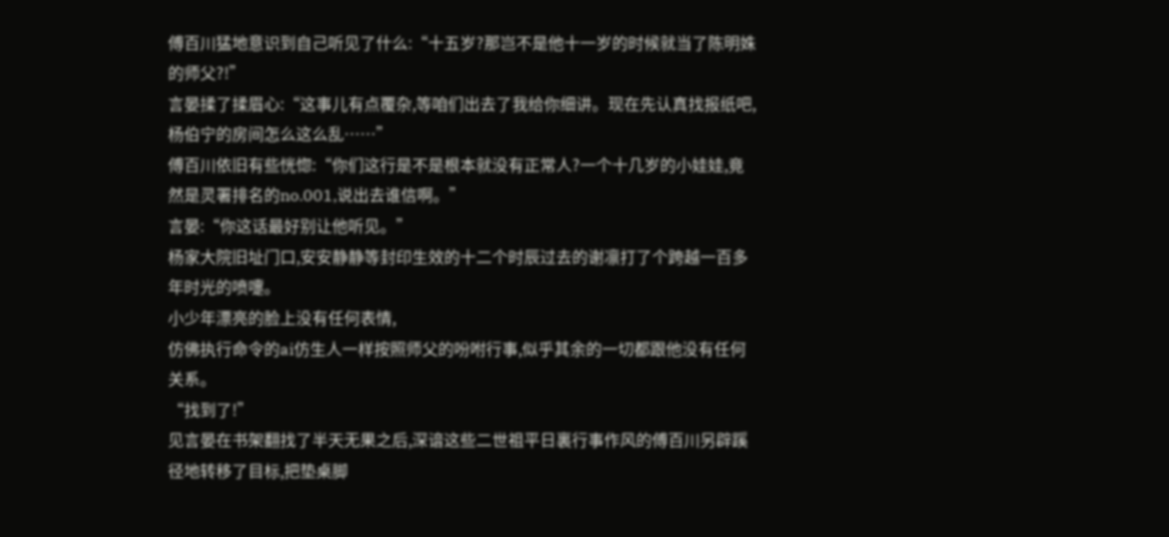傅百川猛地意识到自己听见了什么:“十五岁?那岂不是他十一岁的时候就当了陈明姝的师父?!”
言晏揉了揉眉心:“这事儿有点覆杂,等咱们出去了我给你细讲。现在先认真找报纸吧,
杨伯宁的房间怎么这么乱……”
傅百川依旧有些恍惚:“你们这行是不是根本就没有正常人?一个十几岁的小娃娃,竟然是灵署排名的no.001,说出去谁信啊。”
言晏:“你这话最好别让他听见。”
杨家大院旧址门口,安安静静等封印生效的十二个时辰过去的谢凛打了个跨越一百多年时光的喷嚏。
小少年漂亮的脸上没有任何表情,
仿佛执行命令的ai仿生人一样按照师父的吩咐行事,似乎其余的一切都跟他没有任何关系。
“找到了!”
见言晏在书架翻找了半天无果之后,深谙这些二世祖平日裏行事作风的傅百川另辟蹊径地转移了目标,把垫桌脚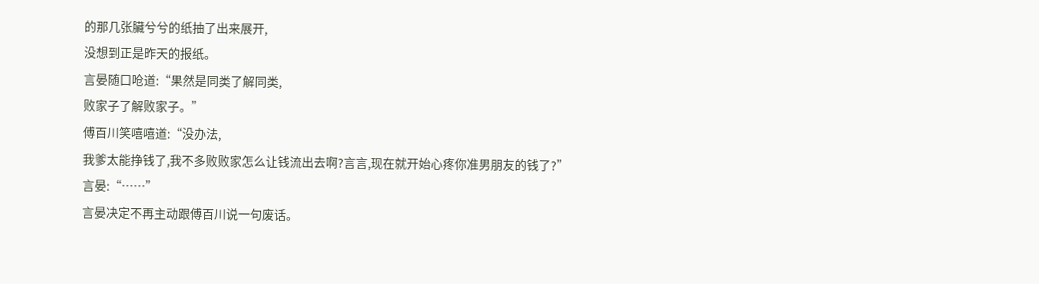的那几张臟兮兮的纸抽了出来展开,
没想到正是昨天的报纸。
言晏随口呛道:“果然是同类了解同类,
败家子了解败家子。”
傅百川笑嘻嘻道:“没办法,
我爹太能挣钱了,我不多败败家怎么让钱流出去啊?言言,现在就开始心疼你准男朋友的钱了?”
言晏:“……”
言晏决定不再主动跟傅百川说一句废话。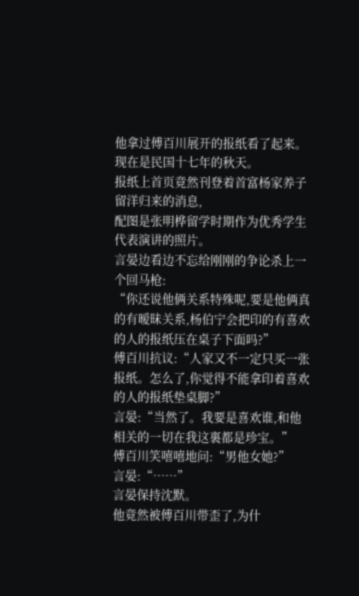他拿过傅百川展开的报纸看了起来。
现在是民国十七年的秋天。
报纸上首页竟然刊登着首富杨家养子留洋归来的消息,
配图是张明桦留学时期作为优秀学生代表演讲的照片。
言晏边看边不忘给刚刚的争论杀上一个回马枪:
“你还说他俩关系特殊呢,要是他俩真的有暧昧关系,杨伯宁会把印的有喜欢的人的报纸压在桌子下面吗?”
傅百川抗议:“人家又不一定只买一张报纸。怎么了,你觉得不能拿印着喜欢的人的报纸垫桌脚?”
言晏:“当然了。我要是喜欢谁,和他相关的一切在我这裏都是珍宝。”
傅百川笑嘻嘻地问:“男他女她?”
言晏:“……”
言晏保持沈默。
他竟然被傅百川带歪了,为什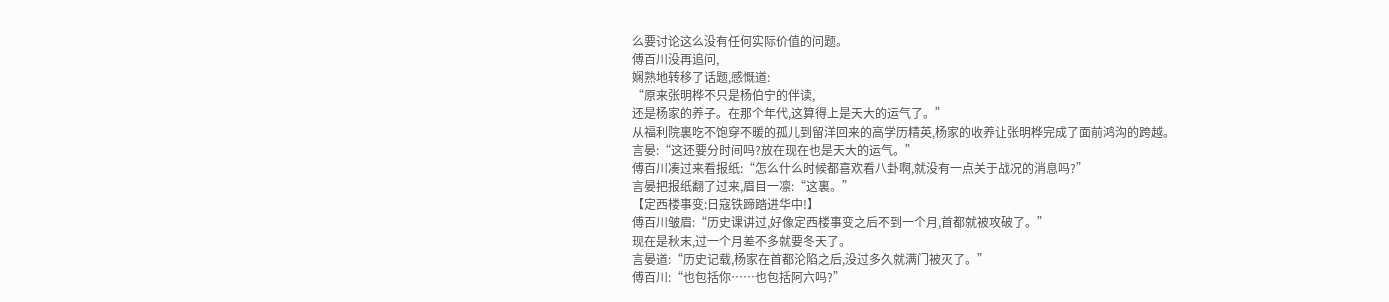么要讨论这么没有任何实际价值的问题。
傅百川没再追问,
娴熟地转移了话题,感慨道:
“原来张明桦不只是杨伯宁的伴读,
还是杨家的养子。在那个年代,这算得上是天大的运气了。”
从福利院裏吃不饱穿不暖的孤儿到留洋回来的高学历精英,杨家的收养让张明桦完成了面前鸿沟的跨越。
言晏:“这还要分时间吗?放在现在也是天大的运气。”
傅百川凑过来看报纸:“怎么什么时候都喜欢看八卦啊,就没有一点关于战况的消息吗?”
言晏把报纸翻了过来,眉目一凛:“这裏。”
【定西楼事变:日寇铁蹄踏进华中!】
傅百川皱眉:“历史课讲过,好像定西楼事变之后不到一个月,首都就被攻破了。”
现在是秋末,过一个月差不多就要冬天了。
言晏道:“历史记载,杨家在首都沦陷之后,没过多久就满门被灭了。”
傅百川:“也包括你……也包括阿六吗?”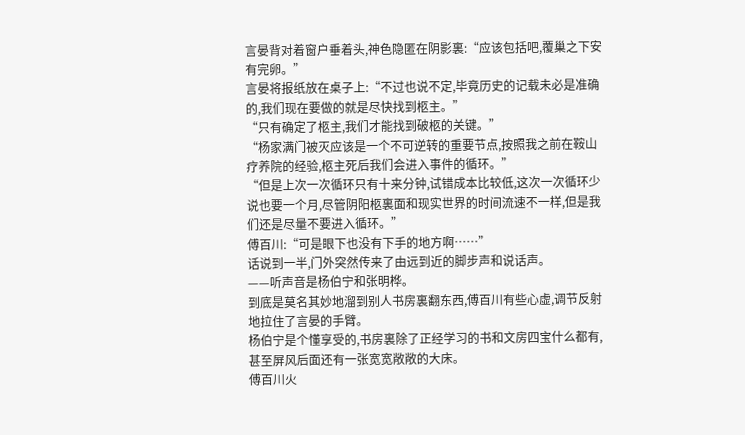言晏背对着窗户垂着头,神色隐匿在阴影裏:“应该包括吧,覆巢之下安有完卵。”
言晏将报纸放在桌子上:“不过也说不定,毕竟历史的记载未必是准确的,我们现在要做的就是尽快找到柩主。”
“只有确定了柩主,我们才能找到破柩的关键。”
“杨家满门被灭应该是一个不可逆转的重要节点,按照我之前在鞍山疗养院的经验,柩主死后我们会进入事件的循环。”
“但是上次一次循环只有十来分钟,试错成本比较低,这次一次循环少说也要一个月,尽管阴阳柩裏面和现实世界的时间流速不一样,但是我们还是尽量不要进入循环。”
傅百川:“可是眼下也没有下手的地方啊……”
话说到一半,门外突然传来了由远到近的脚步声和说话声。
——听声音是杨伯宁和张明桦。
到底是莫名其妙地溜到别人书房裏翻东西,傅百川有些心虚,调节反射地拉住了言晏的手臂。
杨伯宁是个懂享受的,书房裏除了正经学习的书和文房四宝什么都有,甚至屏风后面还有一张宽宽敞敞的大床。
傅百川火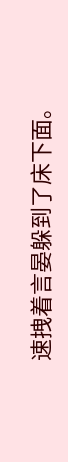速拽着言晏躲到了床下面。